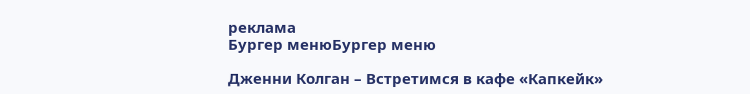реклама
Бургер менюБургер меню

Дженни Колган – Встретимся в кафе «Капкейк»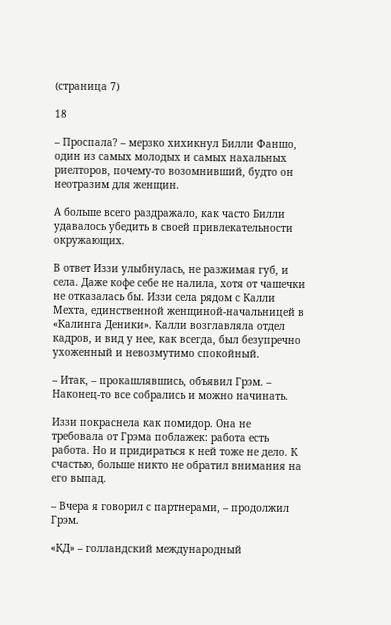(страница 7)

18

– Проспала? – мерзко хихикнул Билли Фаншо, один из самых молодых и самых нахальных риелторов, почему-то возомнивший, будто он неотразим для женщин.

А больше всего раздражало, как часто Билли удавалось убедить в своей привлекательности окружающих.

В ответ Иззи улыбнулась, не разжимая губ, и села. Даже кофе себе не налила, хотя от чашечки не отказалась бы. Иззи села рядом с Калли Мехта, единственной женщиной-начальницей в «Калинга Деники». Калли возглавляла отдел кадров, и вид у нее, как всегда, был безупречно ухоженный и невозмутимо спокойный.

– Итак, – прокашлявшись, объявил Грэм. – Наконец-то все собрались и можно начинать.

Иззи покраснела как помидор. Она не требовала от Грэма поблажек: работа есть работа. Но и придираться к ней тоже не дело. К счастью, больше никто не обратил внимания на его выпад.

– Вчера я говорил с партнерами, – продолжил Грэм.

«КД» – голландский международный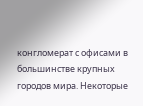конгломерат с офисами в большинстве крупных городов мира. Некоторые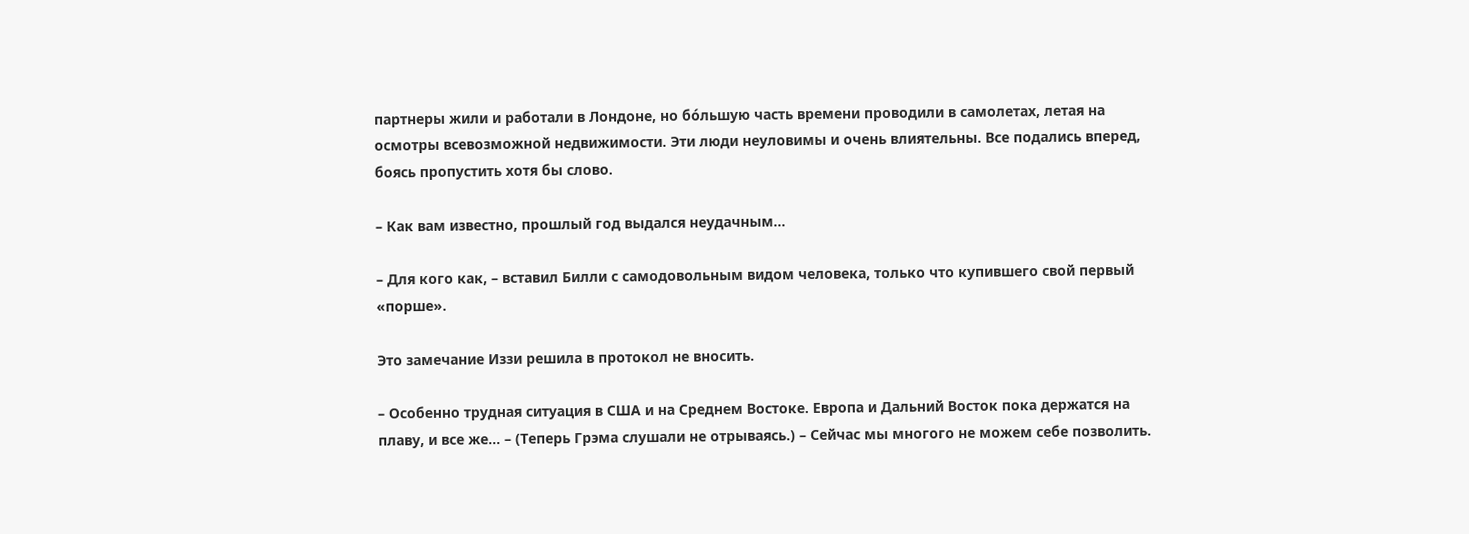партнеры жили и работали в Лондоне, но бóльшую часть времени проводили в самолетах, летая на осмотры всевозможной недвижимости. Эти люди неуловимы и очень влиятельны. Все подались вперед, боясь пропустить хотя бы слово.

– Как вам известно, прошлый год выдался неудачным…

– Для кого как, – вставил Билли с самодовольным видом человека, только что купившего свой первый «порше».

Это замечание Иззи решила в протокол не вносить.

– Особенно трудная ситуация в США и на Среднем Востоке. Европа и Дальний Восток пока держатся на плаву, и все же… – (Теперь Грэма слушали не отрываясь.) – Сейчас мы многого не можем себе позволить.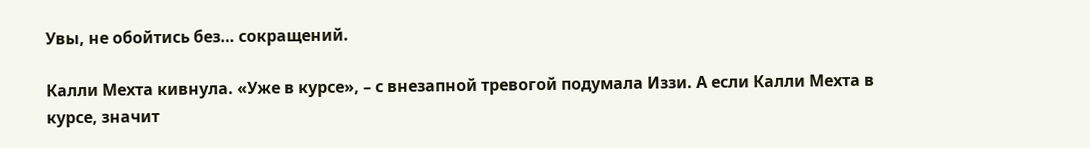Увы, не обойтись без… сокращений.

Калли Мехта кивнула. «Уже в курсе», – с внезапной тревогой подумала Иззи. А если Калли Мехта в курсе, значит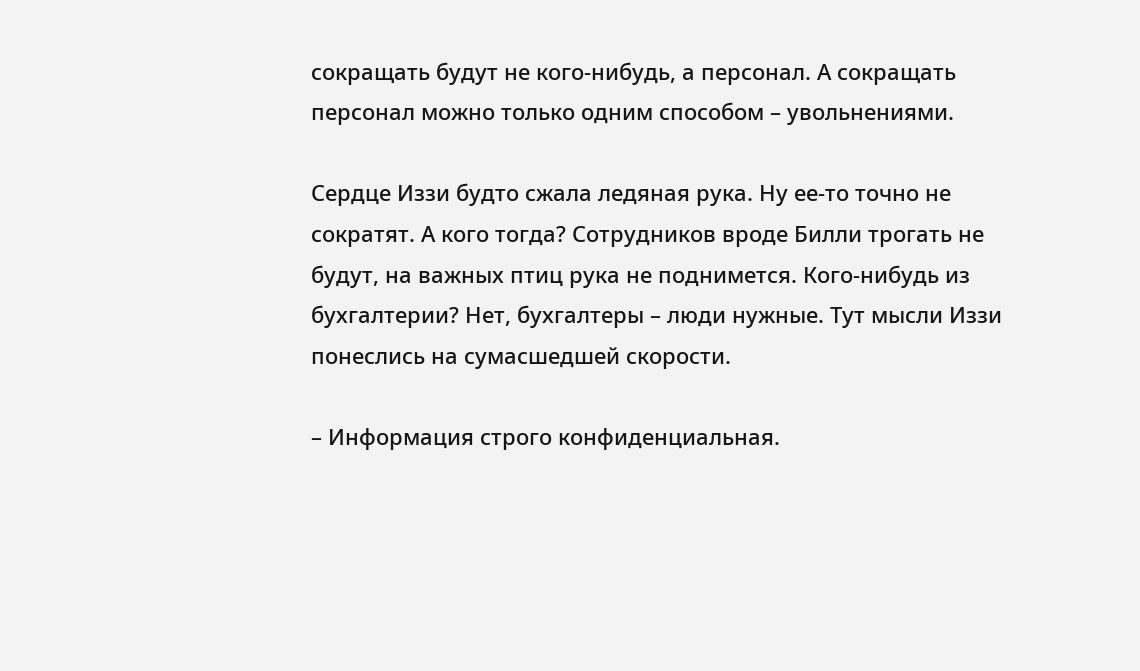сокращать будут не кого-нибудь, а персонал. А сокращать персонал можно только одним способом – увольнениями.

Сердце Иззи будто сжала ледяная рука. Ну ее-то точно не сократят. А кого тогда? Сотрудников вроде Билли трогать не будут, на важных птиц рука не поднимется. Кого-нибудь из бухгалтерии? Нет, бухгалтеры – люди нужные. Тут мысли Иззи понеслись на сумасшедшей скорости.

– Информация строго конфиденциальная.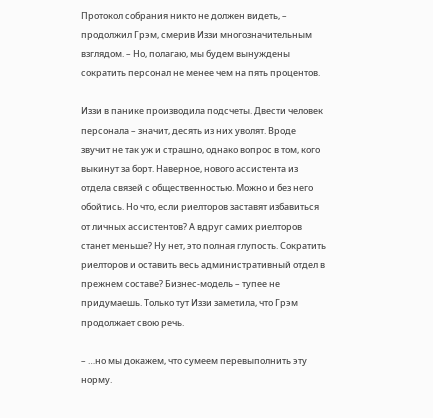Протокол собрания никто не должен видеть, – продолжил Грэм, смерив Иззи многозначительным взглядом. – Но, полагаю, мы будем вынуждены сократить персонал не менее чем на пять процентов.

Иззи в панике производила подсчеты. Двести человек персонала – значит, десять из них уволят. Вроде звучит не так уж и страшно, однако вопрос в том, кого выкинут за борт. Наверное, нового ассистента из отдела связей с общественностью. Можно и без него обойтись. Но что, если риелторов заставят избавиться от личных ассистентов? А вдруг самих риелторов станет меньше? Ну нет, это полная глупость. Сократить риелторов и оставить весь административный отдел в прежнем составе? Бизнес-модель – тупее не придумаешь. Только тут Иззи заметила, что Грэм продолжает свою речь.

– …но мы докажем, что сумеем перевыполнить эту норму.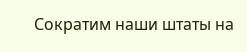Сократим наши штаты на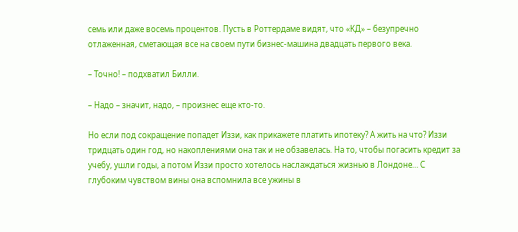семь или даже восемь процентов. Пусть в Роттердаме видят, что «КД» – безупречно отлаженная, сметающая все на своем пути бизнес-машина двадцать первого века.

– Точно! – подхватил Билли.

– Надо – значит, надо, – произнес еще кто-то.

Но если под сокращение попадет Иззи, как прикажете платить ипотеку? А жить на что? Иззи тридцать один год, но накоплениями она так и не обзавелась. На то, чтобы погасить кредит за учебу, ушли годы, а потом Иззи просто хотелось наслаждаться жизнью в Лондоне… С глубоким чувством вины она вспомнила все ужины в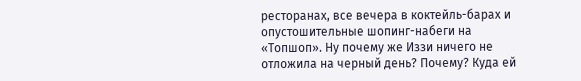ресторанах, все вечера в коктейль-барах и опустошительные шопинг-набеги на «Топшоп». Ну почему же Иззи ничего не отложила на черный день? Почему? Куда ей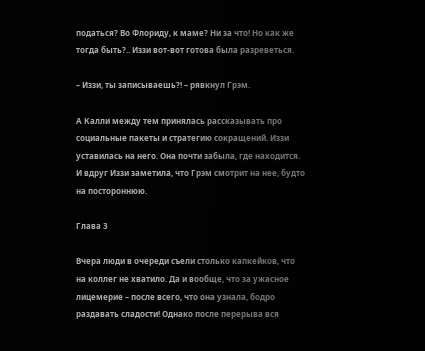податься? Во Флориду, к маме? Ни за что! Но как же тогда быть?.. Иззи вот-вот готова была разреветься.

– Иззи, ты записываешь?! – рявкнул Грэм.

А Калли между тем принялась рассказывать про социальные пакеты и стратегию сокращений. Иззи уставилась на него. Она почти забыла, где находится. И вдруг Иззи заметила, что Грэм смотрит на нее, будто на постороннюю.

Глава 3

Вчера люди в очереди съели столько капкейков, что на коллег не хватило. Да и вообще, что за ужасное лицемерие – после всего, что она узнала, бодро раздавать сладости! Однако после перерыва вся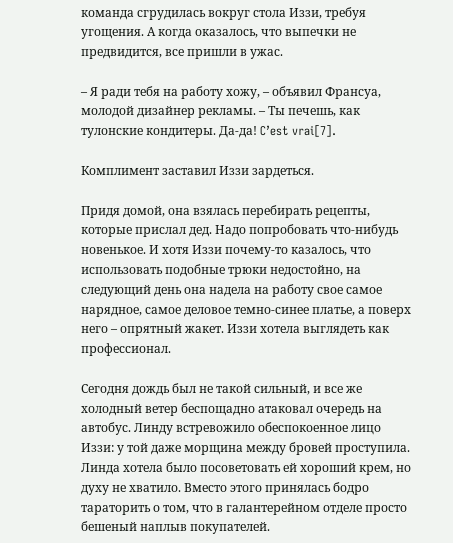команда сгрудилась вокруг стола Иззи, требуя угощения. А когда оказалось, что выпечки не предвидится, все пришли в ужас.

– Я ради тебя на работу хожу, – объявил Франсуа, молодой дизайнер рекламы. – Ты печешь, как тулонские кондитеры. Да-да! C’est vrai[7].

Комплимент заставил Иззи зардеться.

Придя домой, она взялась перебирать рецепты, которые прислал дед. Надо попробовать что-нибудь новенькое. И хотя Иззи почему-то казалось, что использовать подобные трюки недостойно, на следующий день она надела на работу свое самое нарядное, самое деловое темно-синее платье, а поверх него – опрятный жакет. Иззи хотела выглядеть как профессионал.

Сегодня дождь был не такой сильный, и все же холодный ветер беспощадно атаковал очередь на автобус. Линду встревожило обеспокоенное лицо Иззи: у той даже морщина между бровей проступила. Линда хотела было посоветовать ей хороший крем, но духу не хватило. Вместо этого принялась бодро тараторить о том, что в галантерейном отделе просто бешеный наплыв покупателей.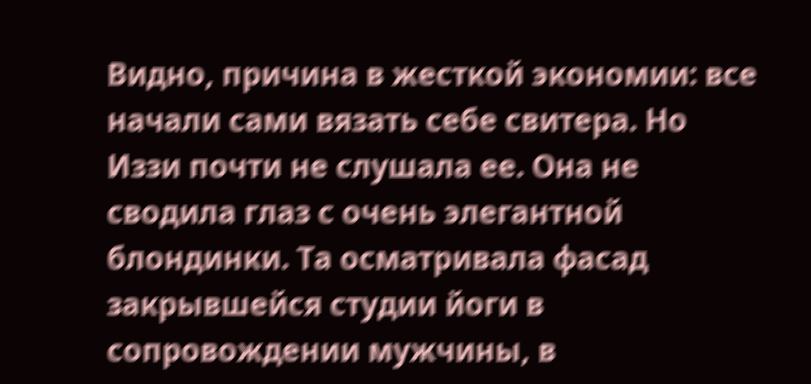Видно, причина в жесткой экономии: все начали сами вязать себе свитера. Но Иззи почти не слушала ее. Она не сводила глаз с очень элегантной блондинки. Та осматривала фасад закрывшейся студии йоги в сопровождении мужчины, в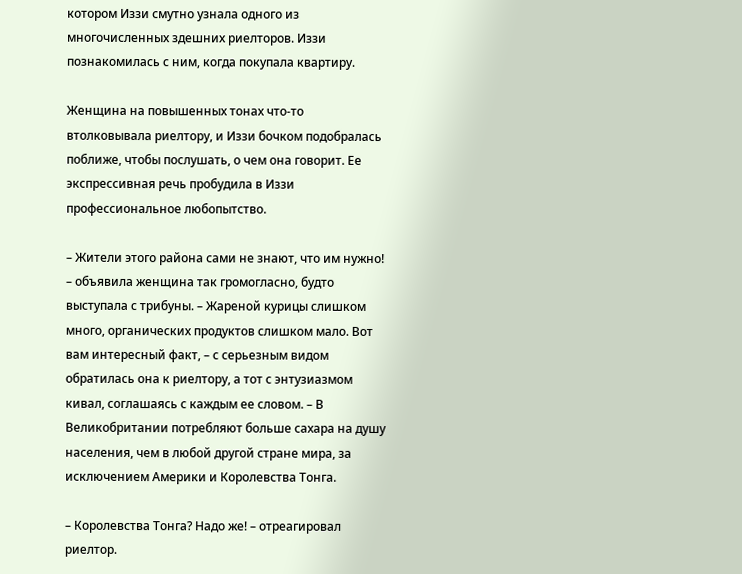котором Иззи смутно узнала одного из многочисленных здешних риелторов. Иззи познакомилась с ним, когда покупала квартиру.

Женщина на повышенных тонах что-то втолковывала риелтору, и Иззи бочком подобралась поближе, чтобы послушать, о чем она говорит. Ее экспрессивная речь пробудила в Иззи профессиональное любопытство.

– Жители этого района сами не знают, что им нужно! – объявила женщина так громогласно, будто выступала с трибуны. – Жареной курицы слишком много, органических продуктов слишком мало. Вот вам интересный факт, – с серьезным видом обратилась она к риелтору, а тот с энтузиазмом кивал, соглашаясь с каждым ее словом. – В Великобритании потребляют больше сахара на душу населения, чем в любой другой стране мира, за исключением Америки и Королевства Тонга.

– Королевства Тонга? Надо же! – отреагировал риелтор.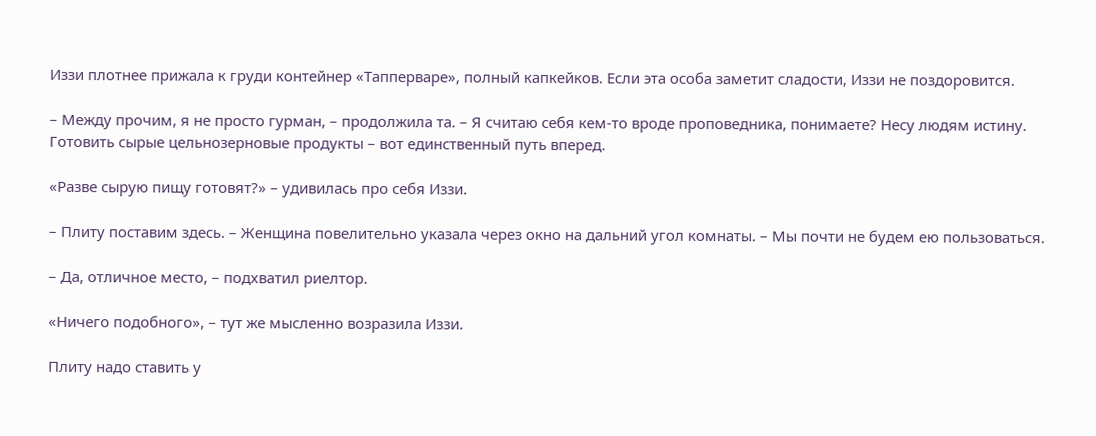Иззи плотнее прижала к груди контейнер «Тапперваре», полный капкейков. Если эта особа заметит сладости, Иззи не поздоровится.

– Между прочим, я не просто гурман, – продолжила та. – Я считаю себя кем-то вроде проповедника, понимаете? Несу людям истину. Готовить сырые цельнозерновые продукты – вот единственный путь вперед.

«Разве сырую пищу готовят?» – удивилась про себя Иззи.

– Плиту поставим здесь. – Женщина повелительно указала через окно на дальний угол комнаты. – Мы почти не будем ею пользоваться.

– Да, отличное место, – подхватил риелтор.

«Ничего подобного», – тут же мысленно возразила Иззи.

Плиту надо ставить у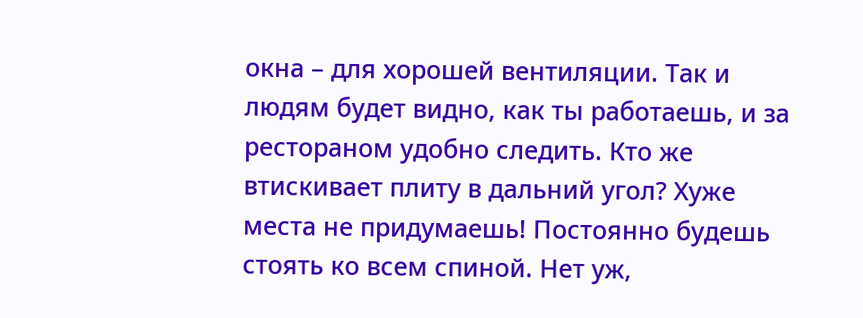окна – для хорошей вентиляции. Так и людям будет видно, как ты работаешь, и за рестораном удобно следить. Кто же втискивает плиту в дальний угол? Хуже места не придумаешь! Постоянно будешь стоять ко всем спиной. Нет уж,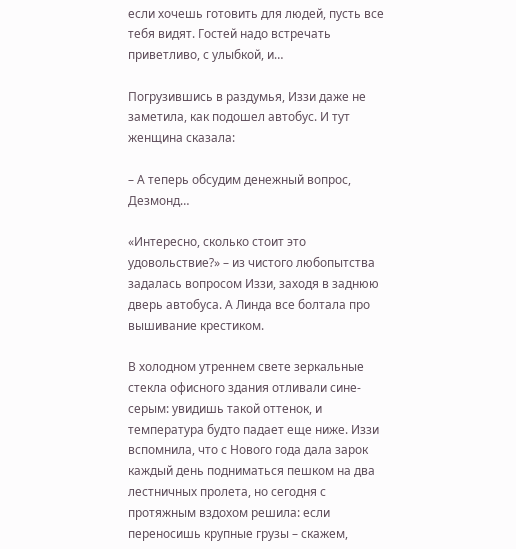если хочешь готовить для людей, пусть все тебя видят. Гостей надо встречать приветливо, с улыбкой, и…

Погрузившись в раздумья, Иззи даже не заметила, как подошел автобус. И тут женщина сказала:

– А теперь обсудим денежный вопрос, Дезмонд…

«Интересно, сколько стоит это удовольствие?» – из чистого любопытства задалась вопросом Иззи, заходя в заднюю дверь автобуса. А Линда все болтала про вышивание крестиком.

В холодном утреннем свете зеркальные стекла офисного здания отливали сине-серым: увидишь такой оттенок, и температура будто падает еще ниже. Иззи вспомнила, что с Нового года дала зарок каждый день подниматься пешком на два лестничных пролета, но сегодня с протяжным вздохом решила: если переносишь крупные грузы – скажем,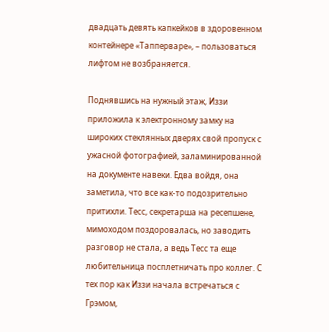двадцать девять капкейков в здоровенном контейнере «Тапперваре», – пользоваться лифтом не возбраняется.

Поднявшись на нужный этаж, Иззи приложила к электронному замку на широких стеклянных дверях свой пропуск с ужасной фотографией, заламинированной на документе навеки. Едва войдя, она заметила, что все как-то подозрительно притихли. Тесс, секретарша на ресепшене, мимоходом поздоровалась, но заводить разговор не стала, а ведь Тесс та еще любительница посплетничать про коллег. С тех пор как Иззи начала встречаться с Грэмом,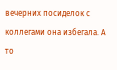вечерних посиделок с коллегами она избегала. А то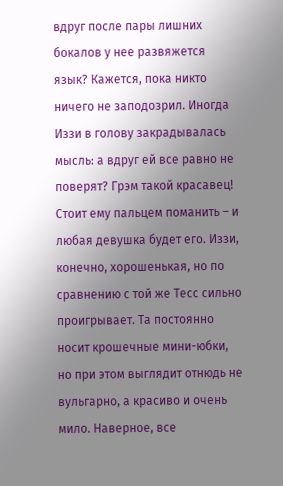вдруг после пары лишних бокалов у нее развяжется язык? Кажется, пока никто ничего не заподозрил. Иногда Иззи в голову закрадывалась мысль: а вдруг ей все равно не поверят? Грэм такой красавец! Стоит ему пальцем поманить – и любая девушка будет его. Иззи, конечно, хорошенькая, но по сравнению с той же Тесс сильно проигрывает. Та постоянно носит крошечные мини-юбки, но при этом выглядит отнюдь не вульгарно, а красиво и очень мило. Наверное, все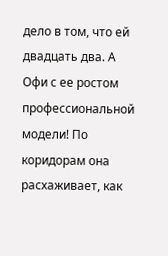дело в том, что ей двадцать два. А Офи с ее ростом профессиональной модели! По коридорам она расхаживает, как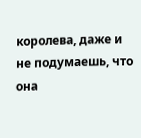королева, даже и не подумаешь, что она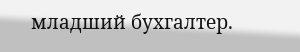младший бухгалтер.